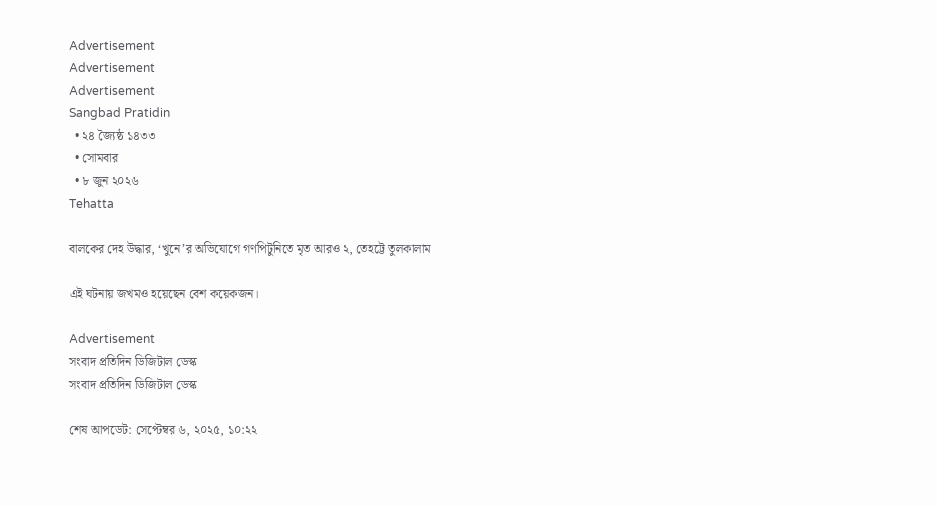Advertisement
Advertisement
Advertisement
Sangbad Pratidin
  • ২৪ জ্যৈষ্ঠ ১৪৩৩
  • সোমবার
  • ৮ জুন ২০২৬
Tehatta

বালকের দেহ উদ্ধার, ‘খুনে’র অভিযোগে গণপিটুনিতে মৃত আরও ২, তেহট্টে তুলকালাম

এই ঘটনায় জখমও হয়েছেন বেশ কয়েকজন।

Advertisement
সংবাদ প্রতিদিন ডিজিটাল ডেস্ক
সংবাদ প্রতিদিন ডিজিটাল ডেস্ক

শেষ আপডেট: সেপ্টেম্বর ৬, ২০২৫, ১০:২২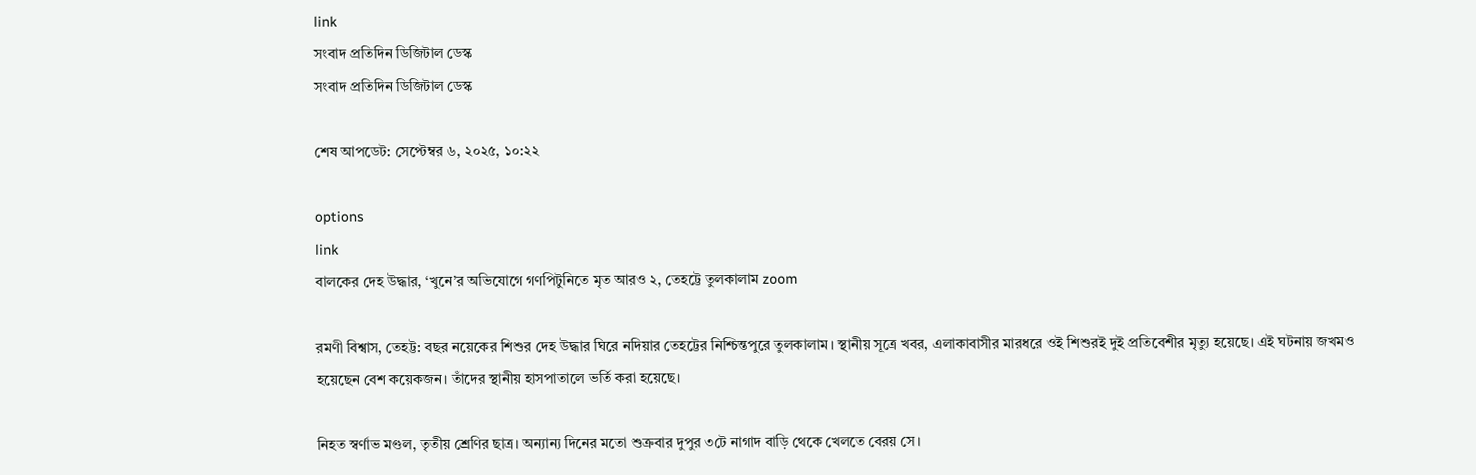link
সংবাদ প্রতিদিন ডিজিটাল ডেস্ক
সংবাদ প্রতিদিন ডিজিটাল ডেস্ক

শেষ আপডেট: সেপ্টেম্বর ৬, ২০২৫, ১০:২২

options
link
বালকের দেহ উদ্ধার, ‘খুনে’র অভিযোগে গণপিটুনিতে মৃত আরও ২, তেহট্টে তুলকালাম zoom

রমণী বিশ্বাস, তেহট্ট: বছর নয়েকের শিশুর দেহ উদ্ধার ঘিরে নদিয়ার তেহট্টের নিশ্চিন্তপুরে তুলকালাম। স্থানীয় সূত্রে খবর, এলাকাবাসীর মারধরে ওই শিশুরই দুই প্রতিবেশীর মৃত্যু হয়েছে। এই ঘটনায় জখমও হয়েছেন বেশ কয়েকজন। তাঁদের স্থানীয় হাসপাতালে ভর্তি করা হয়েছে।

নিহত স্বর্ণাভ মণ্ডল, তৃতীয় শ্রেণির ছাত্র। অন্যান্য দিনের মতো শুক্রবার দুপুর ৩টে নাগাদ বাড়ি থেকে খেলতে বেরয় সে।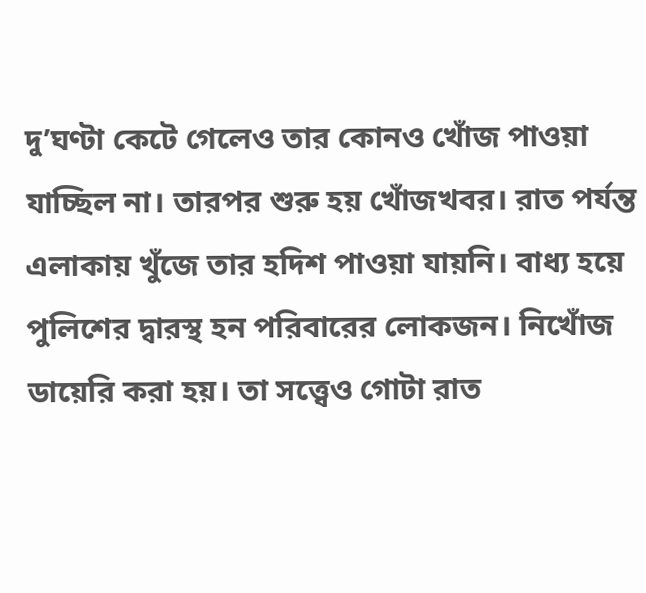দু’ঘণ্টা কেটে গেলেও তার কোনও খোঁজ পাওয়া যাচ্ছিল না। তারপর শুরু হয় খোঁজখবর। রাত পর্যন্ত এলাকায় খুঁজে তার হদিশ পাওয়া যায়নি। বাধ্য হয়ে পুলিশের দ্বারস্থ হন পরিবারের লোকজন। নিখোঁজ ডায়েরি করা হয়। তা সত্ত্বেও গোটা রাত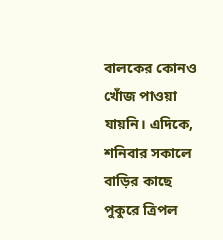বালকের কোনও খোঁজ পাওয়া যায়নি। এদিকে, শনিবার সকালে বাড়ির কাছে পুকুরে ত্রিপল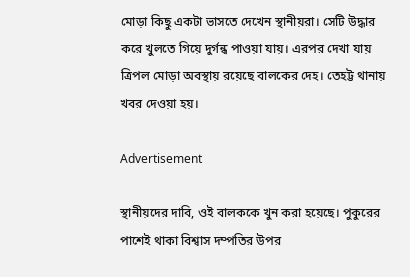মোড়া কিছু একটা ভাসতে দেখেন স্থানীয়রা। সেটি উদ্ধার করে খুলতে গিয়ে দুর্গন্ধ পাওয়া যায়। এরপর দেখা যায় ত্রিপল মোড়া অবস্থায় রয়েছে বালকের দেহ। তেহট্ট থানায় খবর দেওয়া হয়।

Advertisement

স্থানীয়দের দাবি, ওই বালককে খুন করা হয়েছে। পুকুরের পাশেই থাকা বিশ্বাস দম্পতির উপর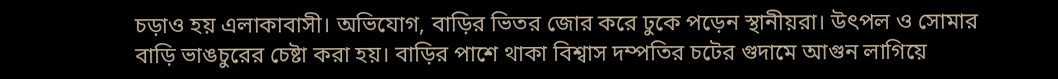চড়াও হয় এলাকাবাসী। অভিযোগ, বাড়ির ভিতর জোর করে ঢুকে পড়েন স্থানীয়রা। উৎপল ও সোমার বাড়ি ভাঙচুরের চেষ্টা করা হয়। বাড়ির পাশে থাকা বিশ্বাস দম্পতির চটের গুদামে আগুন লাগিয়ে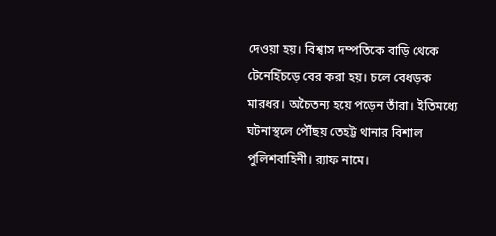দেওয়া হয়। বিশ্বাস দম্পতিকে বাড়ি থেকে টেনেহিঁচড়ে বের করা হয়। চলে বেধড়ক মারধর। অচৈতন্য হয়ে পড়েন তাঁরা। ইতিমধ্যে ঘটনাস্থলে পৌঁছয় তেহট্ট থানার বিশাল পুলিশবাহিনী। ব়্যাফ নামে।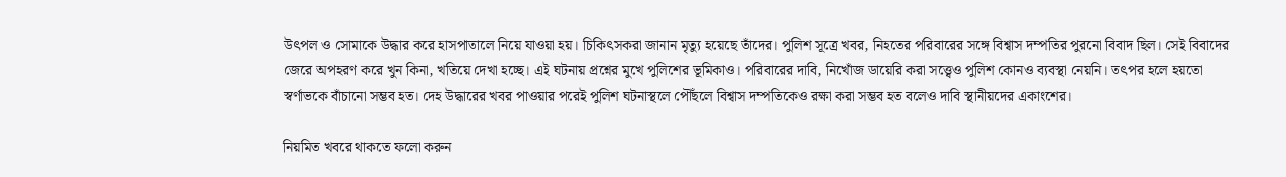উৎপল ও সোমাকে উদ্ধার করে হাসপাতালে নিয়ে যাওয়া হয়। চিকিৎসকরা জানান মৃত্যু হয়েছে তাঁদের। পুলিশ সূত্রে খবর, নিহতের পরিবারের সঙ্গে বিশ্বাস দম্পতির পুরনো বিবাদ ছিল। সেই বিবাদের জেরে অপহরণ করে খুন কিনা, খতিয়ে দেখা হচ্ছে। এই ঘটনায় প্রশ্নের মুখে পুলিশের ভূমিকাও। পরিবারের দাবি, নিখোঁজ ডায়েরি করা সত্ত্বেও পুলিশ কোনও ব্যবস্থা নেয়নি। তৎপর হলে হয়তো স্বর্ণাভকে বাঁচানো সম্ভব হত। দেহ উদ্ধারের খবর পাওয়ার পরেই পুলিশ ঘটনাস্থলে পৌঁছলে বিশ্বাস দম্পতিকেও রক্ষা করা সম্ভব হত বলেও দাবি স্থানীয়দের একাংশের।

নিয়মিত খবরে থাকতে ফলো করুন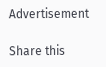Advertisement

Share this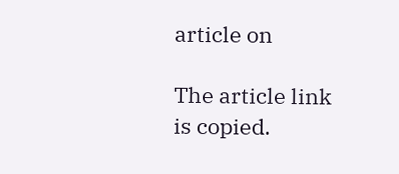article on

The article link is copied.